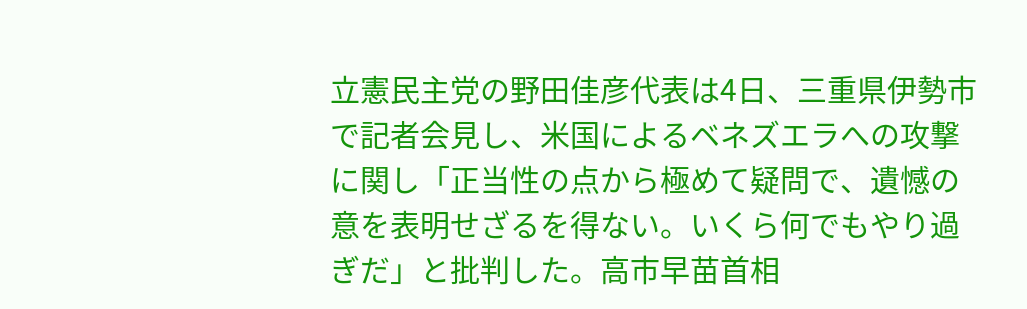立憲民主党の野田佳彦代表は4日、三重県伊勢市で記者会見し、米国によるベネズエラへの攻撃に関し「正当性の点から極めて疑問で、遺憾の意を表明せざるを得ない。いくら何でもやり過ぎだ」と批判した。高市早苗首相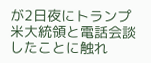が2日夜にトランプ米大統領と電話会談したことに触れ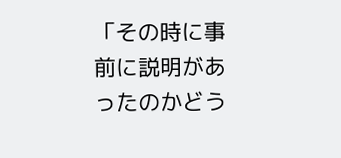「その時に事前に説明があったのかどう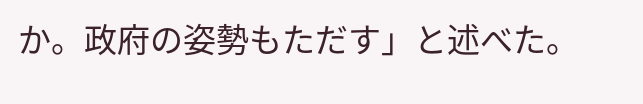か。政府の姿勢もただす」と述べた。